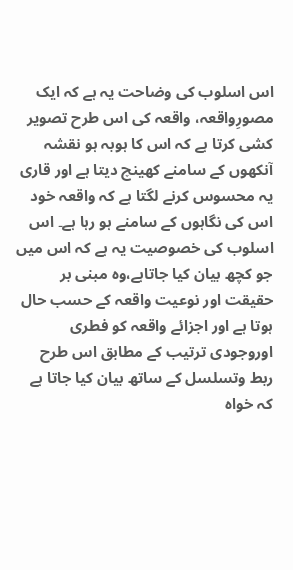اس اسلوب کی وضاحت یہ ہے کہ ایک مصورِواقعہ، واقعہ کی اس طرح تصویر کشی کرتا ہے کہ اس کا ہوبہ ہو نقشہ آنکھوں کے سامنے کھینچ دیتا ہے اور قاری یہ محسوس کرنے لگتا ہے کہ واقعہ خود اس کی نگاہوں کے سامنے ہو رہا ہے۔ اس اسلوب کی خصوصیت یہ ہے کہ اس میں جو کچھ بیان کیا جاتاہے،وہ مبنی بر حقیقت اور نوعیت واقعہ کے حسب حال ہوتا ہے اور اجزائے واقعہ کو فطری اوروجودی ترتیب کے مطابق اس طرح ربط وتسلسل کے ساتھ بیان کیا جاتا ہے کہ خواہ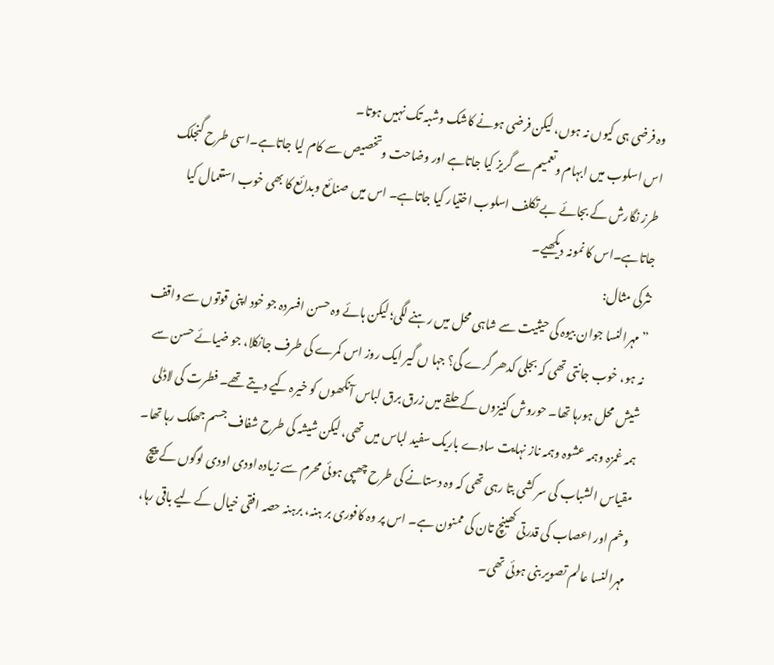وہ فرضی ہی کیوں نہ ہوں، لیکن فرضی ہونے کاشک وشبہ تک نہیں ہوتا۔
اس اسلوب میں ابہام وتعمیم سے گریز کیا جاتاہے اور وضاحت وتخصیص سے کام لیا جاتاہے۔اسی طرح گنجلک طرز نگارش کے بجائے بے تکلف اسلوب اختیار کیا جاتاہے۔ اس میں صنائع وبدائع کا بھی خوب استعمال کیا جاتاہے۔اس کا نمونہ دیکھیے۔
نثرکی مثال:
”مہرالنسا جوان بیوہ کی حیثیت سے شاہی محل میں رہنے لگی؛ لیکن ہائے وہ حسن افسردہ جو خود اپنی قوتوں سے واقف نہ ہو، خوب جانتی تھی کہ بجلی کدھر گرے گی؟ جہا ں گیر ایک روز اس کمرے کی طرف جانکلا، جو ضیائے حسن سے شیش محل ہورہا تھا۔ حوروش کنیزوں کے حلقے میں زرق برق لباس آنکھوں کو خیرہ کیے دیتے تھے۔ فطرت کی لاڈلی ہمہ غمزہ وہمہ عشوہ وہمہ ناز نہایت سادے باریک سفید لباس میں تھی، لیکن شیشہ کی طرح شفاف جسم جھلک رہا تھا۔ مقیاس الشباب کی سر کشی بتا رہی تھی کہ وہ دستانے کی طرح چھپی ہوئی محرم سے زیادہ اودی اودی لوگوں کے پیچ وخم اور اعصاب کی قدرتی کھینچ تان کی ممنون ہے۔ اس پر وہ کافوری بر ہنہ، برہنہ حصہ افقی خیال کے لیے باقی رہا، مہرالنسا عالم تصویر بنی ہوئی تھی۔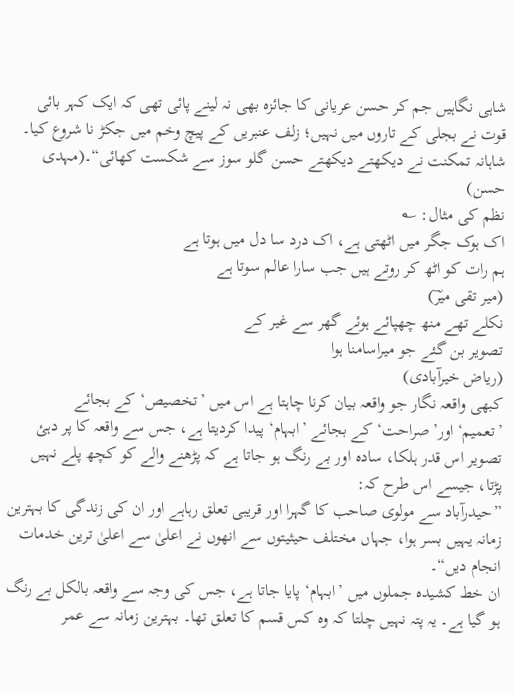شاہی نگاہیں جم کر حسن عریانی کا جائزہ بھی نہ لینے پائی تھی کہ ایک کہر بائی قوت نے بجلی کے تاروں میں نہیں؛ زلف عنبریں کے پیچ وخم میں جکڑ نا شروع کیا۔ شاہانہ تمکنت نے دیکھتے دیکھتے حسن گلو سوز سے شکست کھائی“۔(مہدی حسن)
نظم کی مثال: ؎
اک ہوک جگر میں اٹھتی ہے، اک درد سا دل میں ہوتا ہے
ہم رات کو اٹھ کر روتے ہیں جب سارا عالم سوتا ہے
(میر تقی میرؔ)
نکلے تھے منھ چھپائے ہوئے گھر سے غیر کے
تصویر بن گئے جو میراسامنا ہوا
(ریاض خیرآبادی)
کبھی واقعہ نگار جو واقعہ بیان کرنا چاہتا ہے اس میں ’تخصیص‘کے بجائے ’تعمیم‘اور’صراحت‘کے بجائے ’ابہام‘ پیدا کردیتا ہے، جس سے واقعہ کا پر دہئ تصویر اس قدر ہلکا، سادہ اور بے رنگ ہو جاتا ہے کہ پڑھنے والے کو کچھ پلے نہیں پڑتا، جیسے اس طرح کہ:
”حیدرآباد سے مولوی صاحب کا گہرا اور قریبی تعلق رہاہے اور ان کی زندگی کا بہترین زمانہ یہیں بسر ہوا، جہاں مختلف حیثیتوں سے انھوں نے اعلیٰ سے اعلیٰ ترین خدمات انجام دیں“۔
ان خط کشیدہ جملوں میں ’ابہام‘ پایا جاتا ہے، جس کی وجہ سے واقعہ بالکل بے رنگ ہو گیا ہے۔ یہ پتہ نہیں چلتا کہ وہ کس قسم کا تعلق تھا۔ بہترین زمانہ سے عمر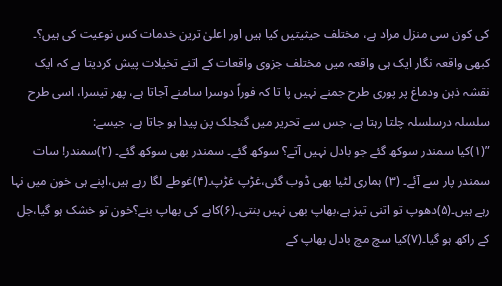کی کون سی منزل مراد ہے، مختلف حیثیتیں کیا ہیں اور اعلیٰ ترین خدمات کس نوعیت کی ہیں؟۔
کبھی واقعہ نگار ایک ہی واقعہ میں مختلف جزوی واقعات کے اتنے تخیلات پیش کردیتا ہے کہ ایک نقشہ ذہن ودماغ پر پوری طرح جمنے نہیں پا تا کہ فوراً دوسرا سامنے آجاتا ہے، پھر تیسرا، اسی طرح سلسلہ درسلسلہ چلتا رہتا ہے، جس سے تحریر میں گنجلک پن پیدا ہو جاتا ہے، جیسے:
”(۱)کیا سمندر سوکھ گئے جو بادل نہیں آتے؟ سوکھ گئے۔ سمندر بھی سوکھ گئے۔ (۲)سمندر! سات سمندر پار سے آئے۔ (۳) ہماری لٹیا بھی ڈوب گئی،غڑپ غڑپ۔(۴)غوطے لگا رہے ہیں،اپنے ہی خون میں نہا رہے ہیں۔(۵)دھوپ تو اتنی تیز ہے،بھاپ بھی نہیں بنتی۔(۶)کاہے کی بھاپ بنے؟خون تو خشک ہو گیا،جل کے راکھ ہو گیا۔(۷)کیا سچ مچ بادل بھاپ کے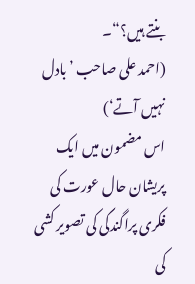بنتے ہیں؟“۔
(احمد علی صاحب ’بادل نہیں آتے‘)
اس مضمون میں ایک پریشان حال عورت کی فکری پراگندگی کی تصویر کشی کی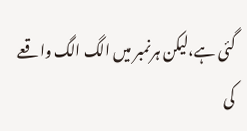گئی ہے،لیکن ہرنمبر میں الگ الگ واقعے کی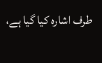طرف اشارہ کیا گیا ہے،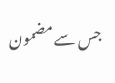جس سے مضمون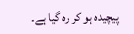پیچیدہ ہو کر رہ گیا ہے۔